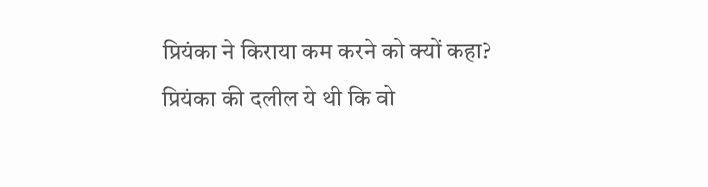प्रियंका ने किराया कम करने को क्यों कहा?
प्रियंका की दलील ये थी कि वो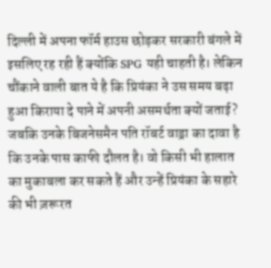दिल्ली में अपना फॉर्म हाउस छोड़कर सरकारी बंगले में इसलिए रह रही हैं क्योंकि SPG यही चाहती है। लेकिन चौंकाने वाली बात ये है कि प्रियंका ने उस समय बढ़ा हुआ किराया दे पाने में अपनी असमर्थता क्यों जताई? जबकि उनके बिजनेसमैन पति रॉबर्ट वाड्रा का दावा है कि उनके पास काफी दौलत है। वो किसी भी हालात का मुकाबला कर सकते हैं और उन्हें प्रियंका के सहारे की भी ज़रूरत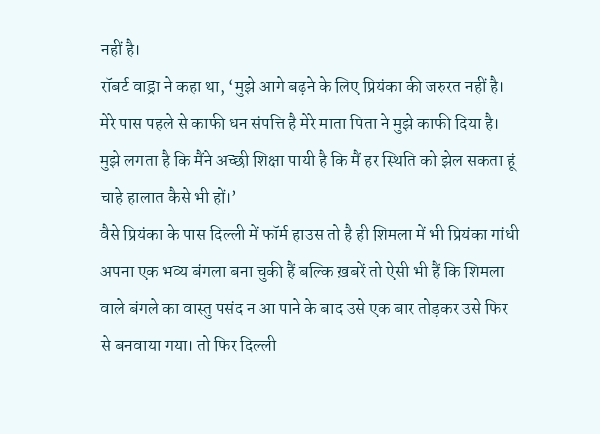नहीं है।
रॉबर्ट वाड्रा ने कहा था, ‘मुझे आगे बढ़ने के लिए प्रियंका की जरुरत नहीं है। मेरे पास पहले से काफी धन संपत्ति है मेरे माता पिता ने मुझे काफी दिया है। मुझे लगता है कि मैंने अच्छी शिक्षा पायी है कि मैं हर स्थिति को झेल सकता हूं चाहे हालात कैसे भी हों।’
वैसे प्रियंका के पास दिल्ली में फॉर्म हाउस तो है ही शिमला में भी प्रियंका गांधी अपना एक भव्य बंगला बना चुकी हैं बल्कि ख़बरें तो ऐसी भी हैं कि शिमला वाले बंगले का वास्तु पसंद न आ पाने के बाद उसे एक बार तोड़कर उसे फिर से बनवाया गया। तो फिर दिल्ली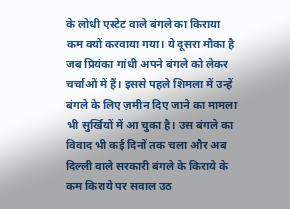के लोधी एस्टेट वाले बंगले का किराया कम क्यों करवाया गया। ये दूसरा मौका है जब प्रियंका गांधी अपने बंगले को लेकर चर्चाओं में हैं। इससे पहले शिमला में उन्हें बंगले के लिए ज़मीन दिए जाने का मामला भी सुर्खियों में आ चुका है। उस बंगले का विवाद भी कई दिनों तक चला और अब दिल्ली वाले सरकारी बंगले के किराये के कम किराये पर सवाल उठ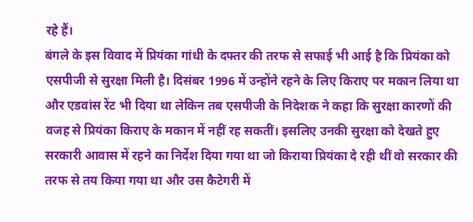रहे हैं।
बंगले के इस विवाद में प्रियंका गांधी के दफ्तर की तरफ से सफाई भी आई है कि प्रियंका को एसपीजी से सुरक्षा मिली है। दिसंबर 1996 में उन्होंने रहने के लिए किराए पर मकान लिया था और एडवांस रेंट भी दिया था लेकिन तब एसपीजी के निदेशक ने कहा कि सुरक्षा कारणों की वजह से प्रियंका किराए के मकान में नहीं रह सकतीं। इसलिए उनकी सुरक्षा को देखते हुए सरकारी आवास में रहने का निर्देश दिया गया था जो किराया प्रियंका दे रही थीं वो सरकार की तरफ से तय किया गया था और उस कैटेगरी में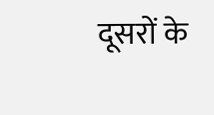दूसरों के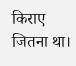किराए जितना था।